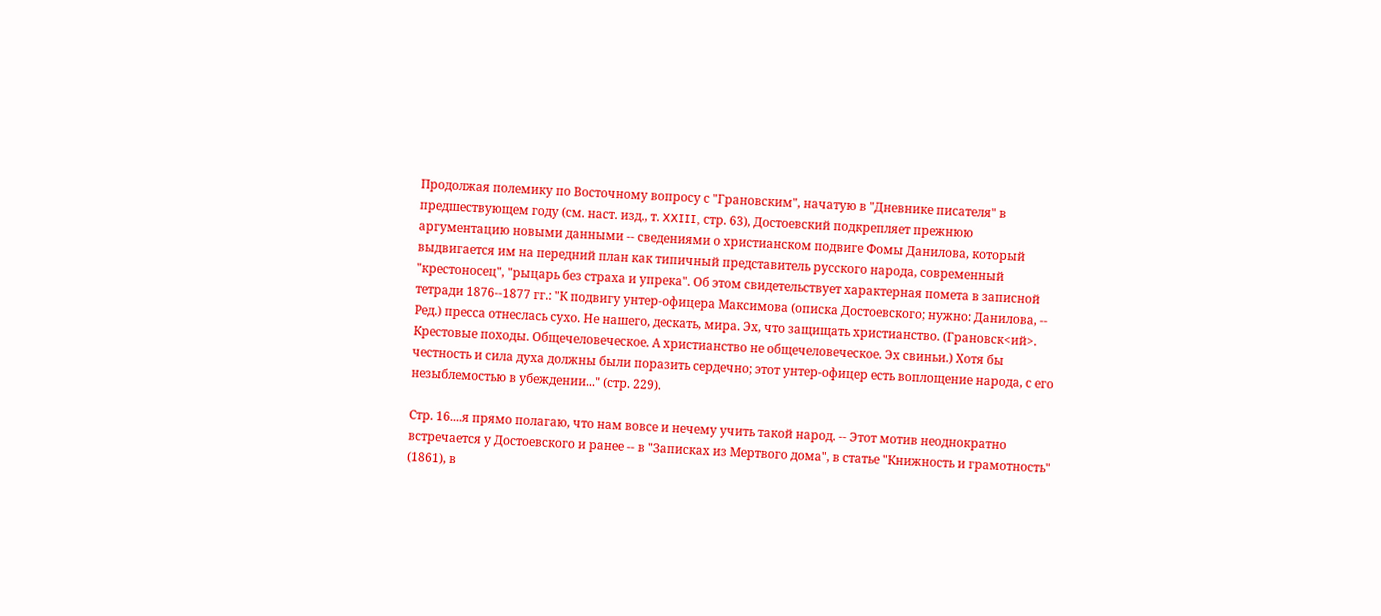Продолжая полемику по Восточному вопросу с "Грановским", начатую в "Дневнике писателя" в предшествующем году (см. наст. изд., т. XXIII, стр. 63), Достоевский подкрепляет прежнюю аргументацию новыми данными -- сведениями о христианском подвиге Фомы Данилова, который выдвигается им на передний план как типичный представитель русского народа, современный "крестоносец", "рыцарь без страха и упрека". Об этом свидетельствует характерная помета в записной тетради 1876--1877 гг.: "К подвигу унтер-офицера Максимова (описка Достоевского; нужно: Данилова, -- Ред.) пресса отнеслась сухо. Не нашего, дескать, мира. Эх, что защищать христианство. (Грановск<ий>. Крестовые походы. Общечеловеческое. А христианство не общечеловеческое. Эх свиньи.) Хотя бы честность и сила духа должны были поразить сердечно; этот унтер-офицер есть воплощение народа, с его незыблемостью в убеждении..." (стр. 229).

Стр. 16....я прямо полагаю, что нам вовсе и нечему учить такой народ. -- Этот мотив неоднократно встречается у Достоевского и ранее -- в "Записках из Мертвого дома", в статье "Книжность и грамотность" (1861), в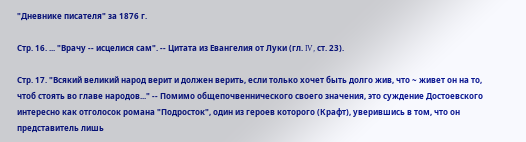"Дневнике писателя" за 1876 г.

Стр. 16. ... "Врачу -- исцелися сам". -- Цитата из Евангелия от Луки (гл. IV, ст. 23).

Стр. 17. "Всякий великий народ верит и должен верить, если только хочет быть долго жив, что ~ живет он на то, чтоб стоять во главе народов..." -- Помимо общепочвеннического своего значения, это суждение Достоевского интересно как отголосок романа "Подросток", один из героев которого (Крафт), уверившись в том, что он представитель лишь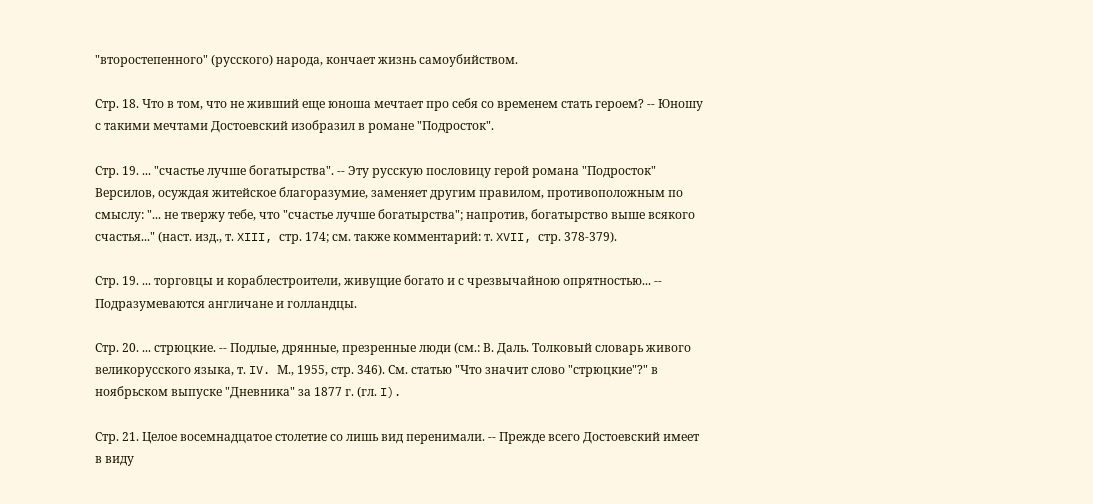"второстепенного" (русского) народа, кончает жизнь самоубийством.

Стр. 18. Что в том, что не живший еще юноша мечтает про себя со временем стать героем? -- Юношу с такими мечтами Достоевский изобразил в романе "Подросток".

Стр. 19. ... "счастье лучше богатырства". -- Эту русскую пословицу герой романа "Подросток" Версилов, осуждая житейское благоразумие, заменяет другим правилом, противоположным по смыслу: "... не твержу тебе, что "счастье лучше богатырства"; напротив, богатырство выше всякого счастья..." (наст. изд., т. XIII, стр. 174; см. также комментарий: т. XVII, стр. 378-379).

Стр. 19. ... торговцы и кораблестроители, живущие богато и с чрезвычайною опрятностью... -- Подразумеваются англичане и голландцы.

Стр. 20. ... стрюцкие. -- Подлые, дрянные, презренные люди (см.: В. Даль. Толковый словарь живого великорусского языка, т. IV. М., 1955, стр. 346). См. статью "Что значит слово "стрюцкие"?" в ноябрьском выпуске "Дневника" за 1877 г. (гл. I).

Стр. 21. Целое восемнадцатое столетие со лишь вид перенимали. -- Прежде всего Достоевский имеет в виду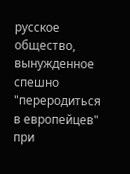русское общество, вынужденное спешно "переродиться в европейцев" при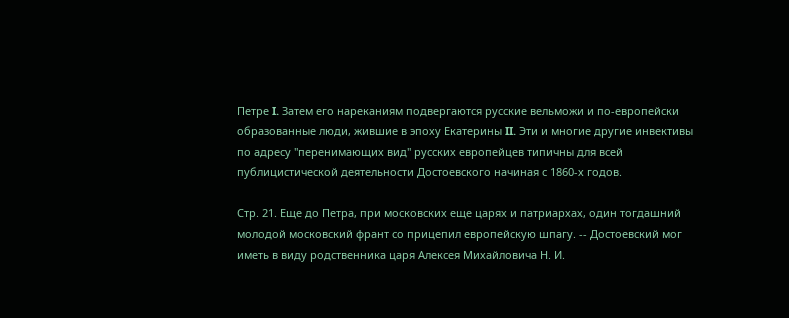Петре I. Затем его нареканиям подвергаются русские вельможи и по-европейски образованные люди, жившие в эпоху Екатерины II. Эти и многие другие инвективы по адресу "перенимающих вид" русских европейцев типичны для всей публицистической деятельности Достоевского начиная с 1860-х годов.

Стр. 21. Еще до Петра, при московских еще царях и патриархах, один тогдашний молодой московский франт со прицепил европейскую шпагу. -- Достоевский мог иметь в виду родственника царя Алексея Михайловича Н. И.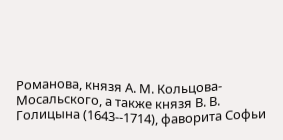Романова, князя А. М. Кольцова-Мосальского, а также князя В. В. Голицына (1643--1714), фаворита Софьи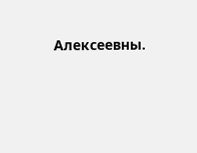Алексеевны.